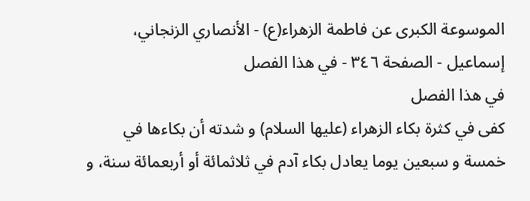الموسوعة الكبرى عن فاطمة الزهراء(ع) - الأنصاري الزنجاني، إسماعيل - الصفحة ٣٤٦ - في هذا الفصل
في هذا الفصل
كفى في كثرة بكاء الزهراء (عليها السلام) و شدته أن بكاءها في خمسة و سبعين يوما يعادل بكاء آدم في ثلاثمائة أو أربعمائة سنة، و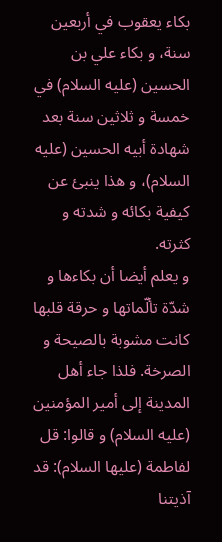بكاء يعقوب في أربعين سنة، و بكاء علي بن الحسين (عليه السلام) في خمسة و ثلاثين سنة بعد شهادة أبيه الحسين (عليه السلام)، و هذا ينبئ عن كيفية بكائه و شدته و كثرته.
و يعلم أيضا أن بكاءها و شدّة تألّماتها و حرقة قلبها كانت مشوبة بالصيحة و الصرخة. فلذا جاء أهل المدينة إلى أمير المؤمنين (عليه السلام) و قالوا: قل لفاطمة (عليها السلام): قد آذيتنا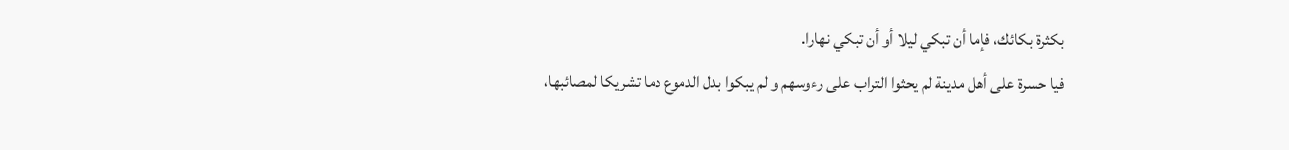بكثرة بكائك، فإما أن تبكي ليلا أو أن تبكي نهارا.
فيا حسرة على أهل مدينة لم يحثوا التراب على رءوسهم و لم يبكوا بدل الدموع دما تشريكا لمصائبها،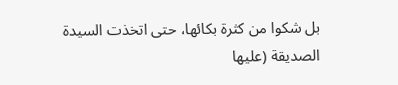بل شكوا من كثرة بكائها، حتى اتخذت السيدة الصديقة (عليها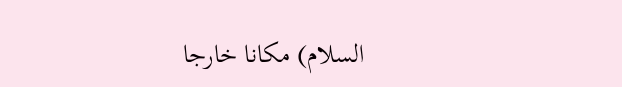السلام) مكانا خارجا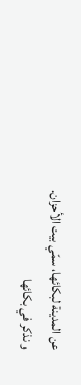عن المدينة لبكائها، سمّي بيت الأحزان.
و نذكر في بكائها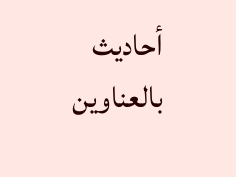أحاديث بالعناوين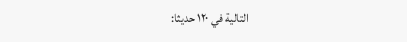التالية في ١٢٠ حديثا: